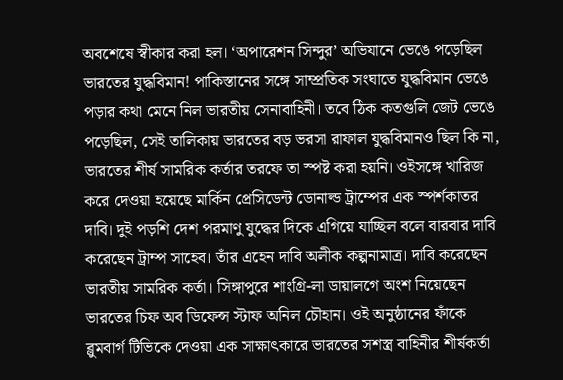অবশেষে স্বীকার করা হল। ‘অপারেশন সিন্দুর’ অভিযানে ভেঙে পড়েছিল ভারতের যুদ্ধবিমান! পাকিস্তানের সঙ্গে সাম্প্রতিক সংঘাতে যুদ্ধবিমান ভেঙে পড়ার কথা মেনে নিল ভারতীয় সেনাবাহিনী। তবে ঠিক কতগুলি জেট ভেঙে পড়েছিল, সেই তালিকায় ভারতের বড় ভরসা রাফাল যুদ্ধবিমানও ছিল কি না, ভারতের শীর্ষ সামরিক কর্তার তরফে তা স্পষ্ট করা হয়নি। ওইসঙ্গে খারিজ করে দেওয়া হয়েছে মার্কিন প্রেসিডেন্ট ডোনাল্ড ট্রাম্পের এক স্পর্শকাতর দাবি। দুই পড়শি দেশ পরমাণু যুদ্ধের দিকে এগিয়ে যাচ্ছিল বলে বারবার দাবি করেছেন ট্রাম্প সাহেব। তাঁর এহেন দাবি অলীক কল্পনামাত্র। দাবি করেছেন ভারতীয় সামরিক কর্তা। সিঙ্গাপুরে শাংগ্রি-লা ডায়ালগে অংশ নিয়েছেন ভারতের চিফ অব ডিফেন্স স্টাফ অনিল চৌহান। ওই অনুষ্ঠানের ফাঁকে ব্লুমবার্গ টিভিকে দেওয়া এক সাক্ষাৎকারে ভারতের সশস্ত্র বাহিনীর শীর্ষকর্তা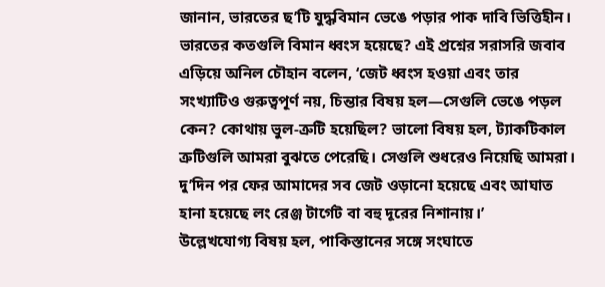জানান, ভারতের ছ’টি যুদ্ধবিমান ভেঙে পড়ার পাক দাবি ভিত্তিহীন। ভারতের কতগুলি বিমান ধ্বংস হয়েছে? এই প্রশ্নের সরাসরি জবাব এড়িয়ে অনিল চৌহান বলেন, ‘জেট ধ্বংস হওয়া এবং তার সংখ্যাটিও গুরুত্বপূর্ণ নয়, চিন্তার বিষয় হল—সেগুলি ভেঙে পড়ল কেন? কোথায় ভুল-ত্রুটি হয়েছিল? ভালো বিষয় হল, ট্যাকটিকাল ত্রুটিগুলি আমরা বুঝতে পেরেছি। সেগুলি শুধরেও নিয়েছি আমরা। দু’দিন পর ফের আমাদের সব জেট ওড়ানো হয়েছে এবং আঘাত হানা হয়েছে লং রেঞ্জ টার্গেট বা বহু দূরের নিশানায়।’
উল্লেখযোগ্য বিষয় হল, পাকিস্তানের সঙ্গে সংঘাতে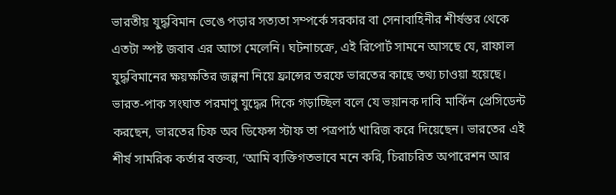ভারতীয় যুদ্ধবিমান ভেঙে পড়ার সত্যতা সম্পর্কে সরকার বা সেনাবাহিনীর শীর্ষস্তর থেকে এতটা স্পষ্ট জবাব এর আগে মেলেনি। ঘটনাচক্রে, এই রিপোর্ট সামনে আসছে যে, রাফাল যুদ্ধবিমানের ক্ষয়ক্ষতির জল্পনা নিয়ে ফ্রান্সের তরফে ভারতের কাছে তথ্য চাওয়া হয়েছে। ভারত-পাক সংঘাত পরমাণু যুদ্ধের দিকে গড়াচ্ছিল বলে যে ভয়ানক দাবি মার্কিন প্রেসিডেন্ট করছেন, ভারতের চিফ অব ডিফেন্স স্টাফ তা পত্রপাঠ খারিজ করে দিয়েছেন। ভারতের এই শীর্ষ সামরিক কর্তার বক্তব্য, ‘আমি ব্যক্তিগতভাবে মনে করি, চিরাচরিত অপারেশন আর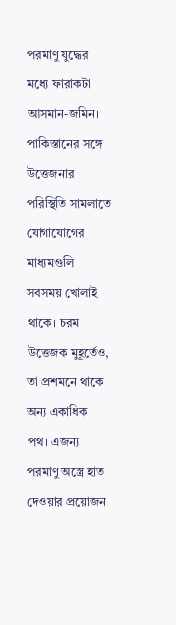পরমাণু যুদ্ধের মধ্যে ফারাকটা আসমান-জমিন। পাকিস্তানের সঙ্গে উত্তেজনার পরিস্থিতি সামলাতে যোগাযোগের মাধ্যমগুলি সবসময় খোলাই থাকে। চরম উত্তেজক মুহূর্তেও, তা প্রশমনে থাকে অন্য একাধিক পথ। এজন্য পরমাণু অস্ত্রে হাত দেওয়ার প্রয়োজন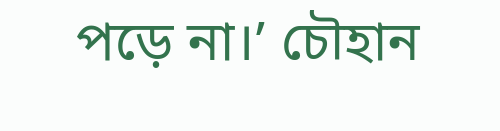পড়ে না।’ চৌহান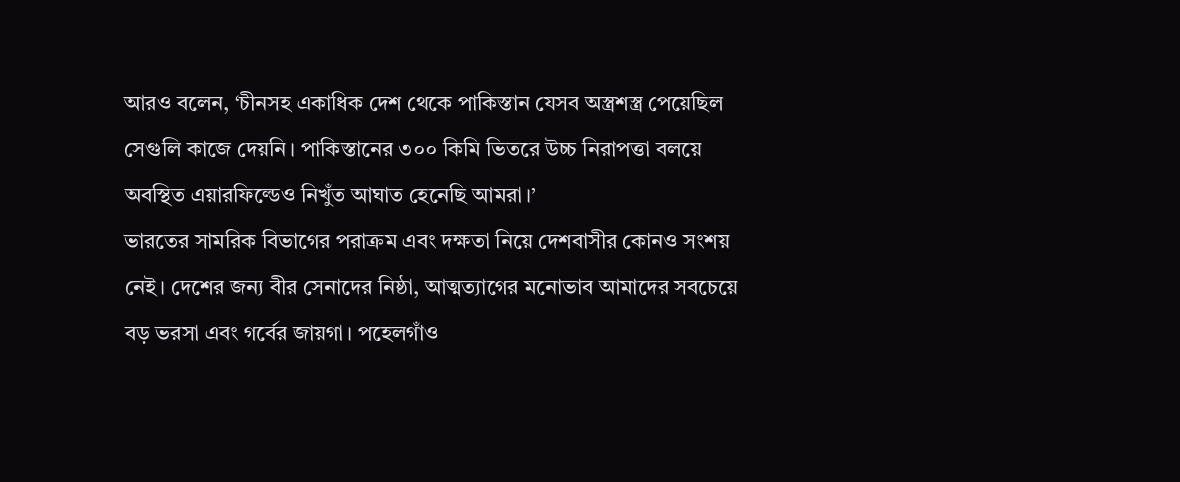আরও বলেন, ‘চীনসহ একাধিক দেশ থেকে পাকিস্তান যেসব অস্ত্রশস্ত্র পেয়েছিল সেগুলি কাজে দেয়নি। পাকিস্তানের ৩০০ কিমি ভিতরে উচ্চ নিরাপত্তা বলয়ে অবস্থিত এয়ারফিল্ডেও নিখুঁত আঘাত হেনেছি আমরা।’
ভারতের সামরিক বিভাগের পরাক্রম এবং দক্ষতা নিয়ে দেশবাসীর কোনও সংশয় নেই। দেশের জন্য বীর সেনাদের নিষ্ঠা, আত্মত্যাগের মনোভাব আমাদের সবচেয়ে বড় ভরসা এবং গর্বের জায়গা। পহেলগাঁও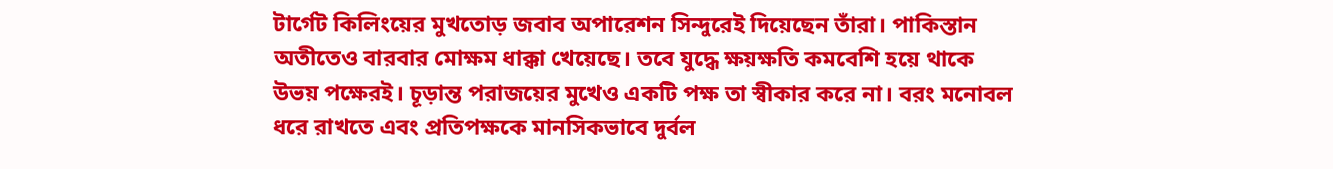টার্গেট কিলিংয়ের মুখতোড় জবাব অপারেশন সিন্দুরেই দিয়েছেন তাঁরা। পাকিস্তান অতীতেও বারবার মোক্ষম ধাক্কা খেয়েছে। তবে যুদ্ধে ক্ষয়ক্ষতি কমবেশি হয়ে থাকে উভয় পক্ষেরই। চূড়ান্ত পরাজয়ের মুখেও একটি পক্ষ তা স্বীকার করে না। বরং মনোবল ধরে রাখতে এবং প্রতিপক্ষকে মানসিকভাবে দুর্বল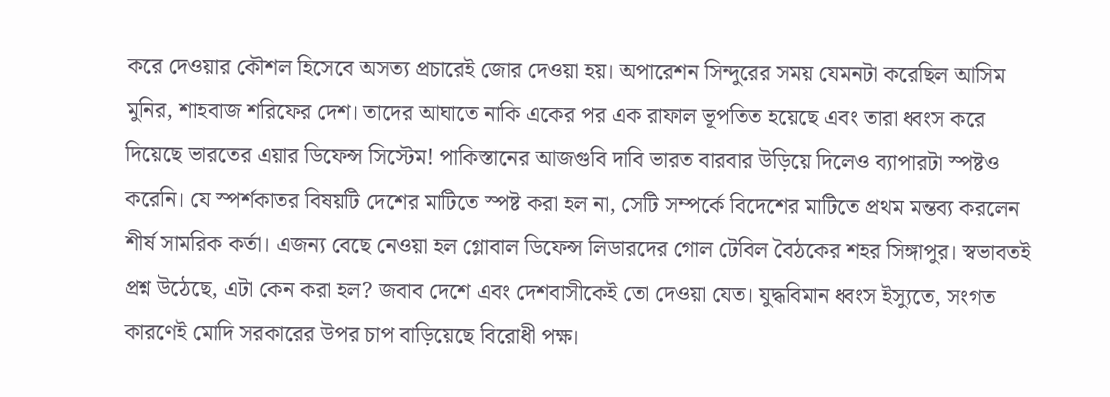করে দেওয়ার কৌশল হিসেবে অসত্য প্রচারেই জোর দেওয়া হয়। অপারেশন সিন্দুরের সময় যেমনটা করেছিল আসিম মুনির, শাহবাজ শরিফের দেশ। তাদের আঘাতে নাকি একের পর এক রাফাল ভূপতিত হয়েছে এবং তারা ধ্বংস করে দিয়েছে ভারতের এয়ার ডিফেন্স সিস্টেম! পাকিস্তানের আজগুবি দাবি ভারত বারবার উড়িয়ে দিলেও ব্যাপারটা স্পষ্টও করেনি। যে স্পর্শকাতর বিষয়টি দেশের মাটিতে স্পষ্ট করা হল না, সেটি সম্পর্কে বিদেশের মাটিতে প্রথম মন্তব্য করলেন শীর্ষ সামরিক কর্তা। এজন্য বেছে নেওয়া হল গ্লোবাল ডিফেন্স লিডারদের গোল টেবিল বৈঠকের শহর সিঙ্গাপুর। স্বভাবতই প্রশ্ন উঠেছে, এটা কেন করা হল? জবাব দেশে এবং দেশবাসীকেই তো দেওয়া যেত। যুদ্ধবিমান ধ্বংস ইস্যুতে, সংগত কারণেই মোদি সরকারের উপর চাপ বাড়িয়েছে বিরোধী পক্ষ।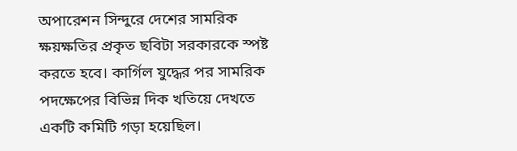অপারেশন সিন্দুরে দেশের সামরিক ক্ষয়ক্ষতির প্রকৃত ছবিটা সরকারকে স্পষ্ট করতে হবে। কার্গিল যুদ্ধের পর সামরিক পদক্ষেপের বিভিন্ন দিক খতিয়ে দেখতে একটি কমিটি গড়া হয়েছিল।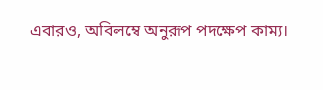এবারও, অবিলম্বে অনুরূপ পদক্ষেপ কাম্য।